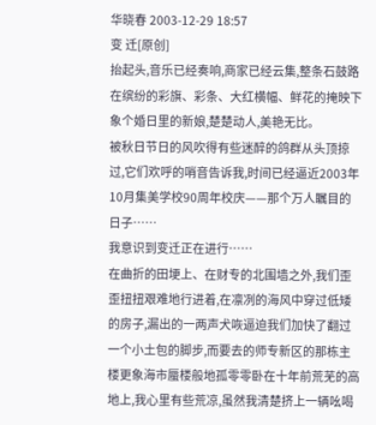华晓春 2003-12-29 18:57
变 迁[原创]
抬起头,音乐已经奏响,商家已经云集,整条石鼓路在缤纷的彩旗、彩条、大红横幅、鲜花的掩映下象个婚日里的新娘,楚楚动人,美艳无比。
被秋日节日的风吹得有些迷醉的鸽群从头顶掠过,它们欢呼的哨音告诉我,时间已经逼近2003年10月集美学校90周年校庆——那个万人瞩目的日子……
我意识到变迁正在进行……
在曲折的田埂上、在财专的北围墙之外,我们歪歪扭扭艰难地行进着,在凛冽的海风中穿过低矮的房子,漏出的一两声犬咴逼迫我们加快了翻过一个小土包的脚步,而要去的师专新区的那栋主楼更象海市蜃楼般地孤零零卧在十年前荒芜的高地上,我心里有些荒凉,虽然我清楚挤上一辆吆喝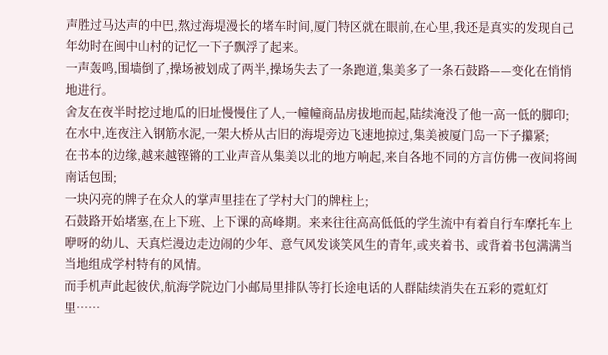声胜过马达声的中巴,熬过海堤漫长的堵车时间,厦门特区就在眼前,在心里,我还是真实的发现自己年幼时在闽中山村的记忆一下子飘浮了起来。
一声轰鸣,围墙倒了,操场被划成了两半,操场失去了一条跑道,集美多了一条石鼓路——变化在悄悄地进行。
舍友在夜半时挖过地瓜的旧址慢慢住了人,一幢幢商品房拔地而起,陆续淹没了他一高一低的脚印;
在水中,连夜注入钢筋水泥,一架大桥从古旧的海堤旁边飞速地掠过,集美被厦门岛一下子攥紧;
在书本的边缘,越来越铿锵的工业声音从集美以北的地方响起,来自各地不同的方言仿佛一夜间将闽南话包围;
一块闪亮的牌子在众人的掌声里挂在了学村大门的牌柱上;
石鼓路开始堵塞,在上下班、上下课的高峰期。来来往往高高低低的学生流中有着自行车摩托车上咿呀的幼儿、天真烂漫边走边闹的少年、意气风发谈笑风生的青年,或夹着书、或背着书包满满当当地组成学村特有的风情。
而手机声此起彼伏,航海学院边门小邮局里排队等打长途电话的人群陆续消失在五彩的霓虹灯里……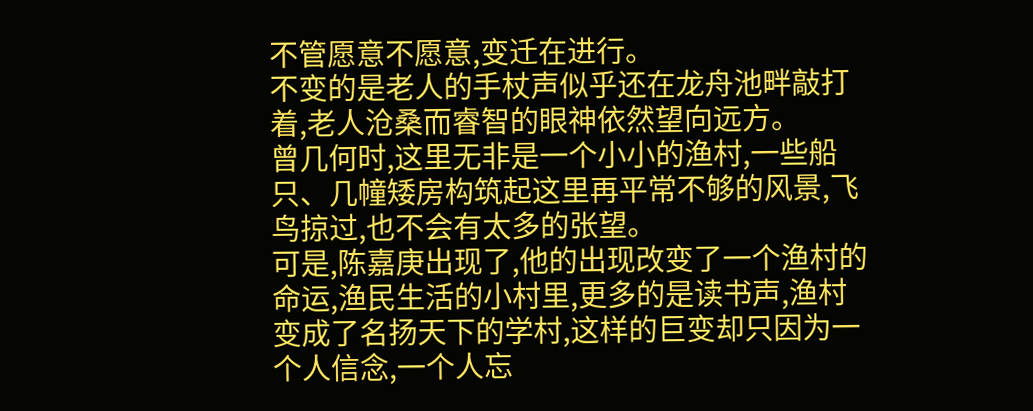不管愿意不愿意,变迁在进行。
不变的是老人的手杖声似乎还在龙舟池畔敲打着,老人沧桑而睿智的眼神依然望向远方。
曾几何时,这里无非是一个小小的渔村,一些船只、几幢矮房构筑起这里再平常不够的风景,飞鸟掠过,也不会有太多的张望。
可是,陈嘉庚出现了,他的出现改变了一个渔村的命运,渔民生活的小村里,更多的是读书声,渔村变成了名扬天下的学村,这样的巨变却只因为一个人信念,一个人忘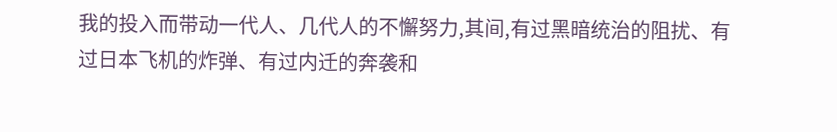我的投入而带动一代人、几代人的不懈努力,其间,有过黑暗统治的阻扰、有过日本飞机的炸弹、有过内迁的奔袭和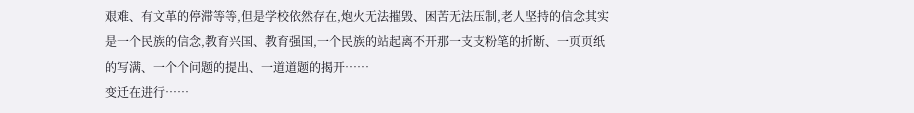艰难、有文革的停滞等等,但是学校依然存在,炮火无法摧毁、困苦无法压制,老人坚持的信念其实是一个民族的信念,教育兴国、教育强国,一个民族的站起离不开那一支支粉笔的折断、一页页纸的写满、一个个问题的提出、一道道题的揭开……
变迁在进行……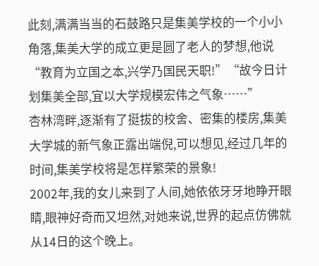此刻,满满当当的石鼓路只是集美学校的一个小小角落,集美大学的成立更是圆了老人的梦想,他说“教育为立国之本,兴学乃国民天职!”“故今日计划集美全部,宜以大学规模宏伟之气象……”
杏林湾畔,逐渐有了挺拔的校舍、密集的楼房,集美大学城的新气象正露出端倪,可以想见,经过几年的时间,集美学校将是怎样繁荣的景象!
2002年,我的女儿来到了人间,她依依牙牙地睁开眼睛,眼神好奇而又坦然,对她来说,世界的起点仿佛就从14日的这个晚上。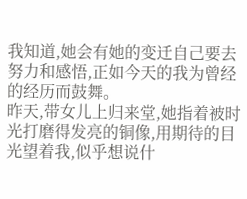我知道,她会有她的变迁自己要去努力和感悟,正如今天的我为曾经的经历而鼓舞。
昨天,带女儿上归来堂,她指着被时光打磨得发亮的铜像,用期待的目光望着我,似乎想说什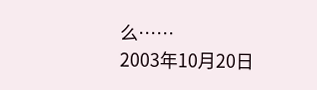么……
2003年10月20日